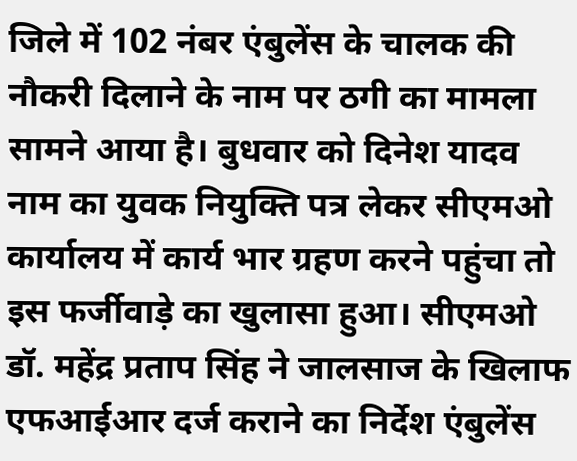जिले में 102 नंबर एंबुलेंस के चालक की नौकरी दिलाने के नाम पर ठगी का मामला सामने आया है। बुधवार को दिनेश यादव नाम का युवक नियुक्ति पत्र लेकर सीएमओ कार्यालय में कार्य भार ग्रहण करने पहुंचा तो इस फर्जीवाड़े का खुलासा हुआ। सीएमओ डॉ. महेंद्र प्रताप सिंह ने जालसाज के खिलाफ एफआईआर दर्ज कराने का निर्देश एंबुलेंस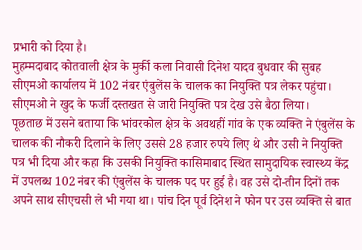प्रभारी को दिया है।
मुहम्मदाबाद कोतवाली क्षेत्र के मुर्की कला निवासी दिनेश यादव बुधवार की सुबह सीएमओ कार्यालय में 102 नंबर एंबुलेंस के चालक का नियुक्ति पत्र लेकर पहुंचा। सीएमओ ने खुद के फर्जी दस्तखत से जारी नियुक्ति पत्र देख उसे बैठा लिया।
पूछताछ में उसने बताया कि भांवरकोल क्षेत्र के अवथहीं गांव के एक व्यक्ति ने एंबुलेंस के चालक की नौकरी दिलाने के लिए उससे 28 हजार रुपये लिए थे और उसी ने नियुक्ति पत्र भी दिया और कहा कि उसकी नियुक्ति कासिमाबाद स्थित सामुदायिक स्वास्थ्य केंद्र में उपलब्ध 102 नंबर की एंबुलेंस के चालक पद पर हुई है। वह उसे दो-तीन दिनों तक अपने साथ सीएचसी ले भी गया था। पांच दिन पूर्व दिनेश ने फोन पर उस व्यक्ति से बात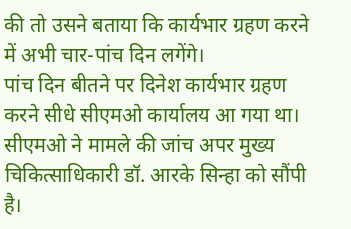की तो उसने बताया कि कार्यभार ग्रहण करने में अभी चार-पांच दिन लगेंगे।
पांच दिन बीतने पर दिनेश कार्यभार ग्रहण करने सीधे सीएमओ कार्यालय आ गया था। सीएमओ ने मामले की जांच अपर मुख्य चिकित्साधिकारी डॉ. आरके सिन्हा को सौंपी है।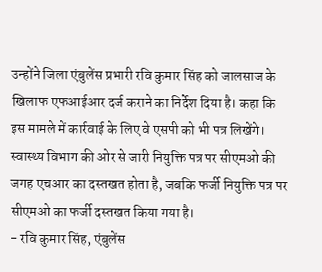उन्होंने जिला एंबुलेंस प्रभारी रवि कुमार सिंह को जालसाज के खिलाफ एफआईआर दर्ज कराने का निर्देश दिया है। कहा कि इस मामले में कार्रवाई के लिए वे एसपी को भी पत्र लिखेंगे।
स्वास्थ्य विभाग की ओर से जारी नियुक्ति पत्र पर सीएमओ की जगह एचआर का दस्तखत होता है, जबकि फर्जी नियुक्ति पत्र पर सीएमओ का फर्जी दस्तखत किया गया है।
- रवि कुमार सिंह, एंबुलेंस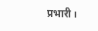प्रभारी।